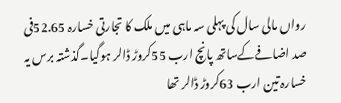رواں مالی سال کی پہلی سہ ماہی میں ملک کا تجارتی خسارہ 52.65فی صد اضافےکےساتھ پانچ ارب 55کروڑ ڈالر ہوگیا۔گذشتہ برس یہ خسارہ تین ارب 63کروڑ ڈالر تھا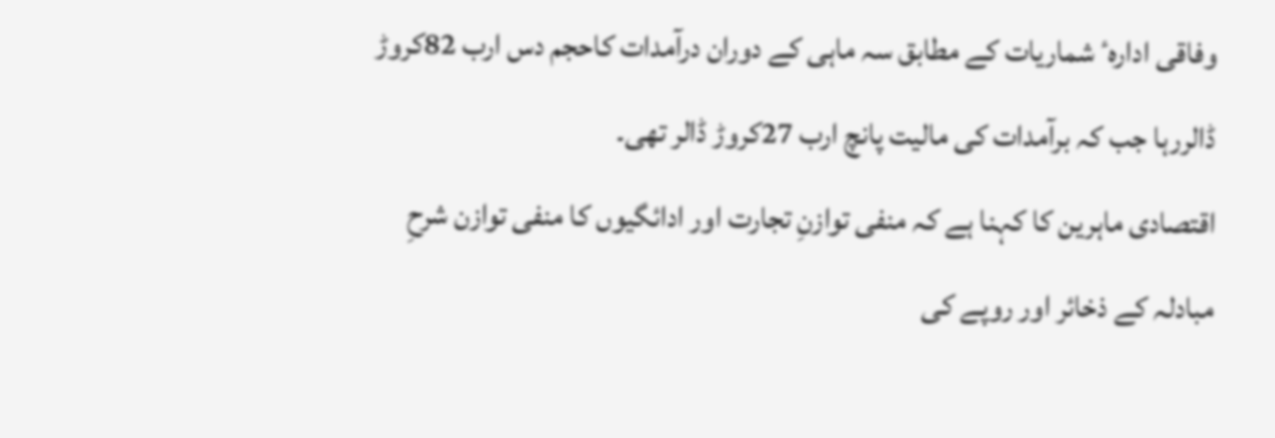وفاقی ادارہٴ شماریات کے مطابق سہ ماہی کے دوران درآمدات کاحجم دس ارب 82کروڑ ڈالررہا جب کہ برآمدات کی مالیت پانچ ارب 27کروڑ ڈالر تھی۔
اقتصادی ماہرین کا کہنا ہے کہ منفی توازنِ تجارت اور ادائگیوں کا منفی توازن شرحِ مبادلہ کے ذخائر اور روپے کی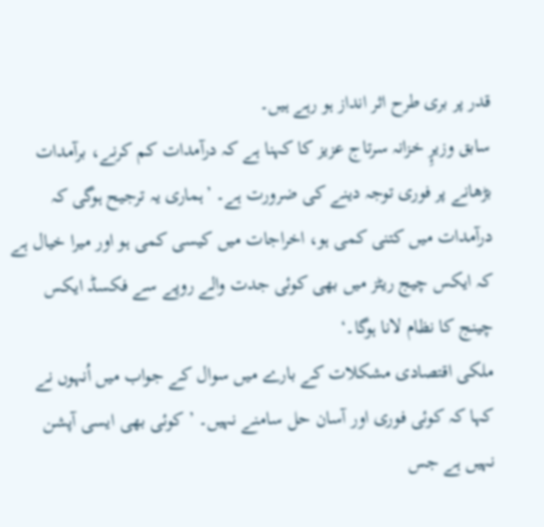قدر پر بری طرح اثر انداز ہو رہے ہیں۔
سابق وزیرِٕ خزانہ سرتاج عزیز کا کہنا ہے کہ درآمدات کم کرنے، برآمدات بڑھانے پر فوری توجہ دینے کی ضرورت ہے۔ ’ہماری یہ ترجیح ہوگی کہ درآمدات میں کتنی کمی ہو، اخراجات میں کیسی کمی ہو اور میرا خیال ہے کہ ایکس چیج ریٹز میں بھی کوئی جدت والے روپے سے فکسڈ ایکس چینج کا نظام لانا ہوگا۔‘
ملکی اقتصادی مشکلات کے بارے میں سوال کے جواب میں اُنہوں نے کہا کہ کوئی فوری اور آسان حل سامنے نہیں۔ ’کوئی بھی ایسی آپشن نہیں ہے جس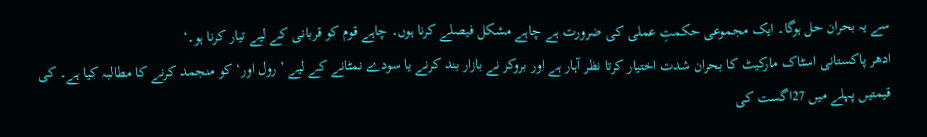سے یہ بحران حل ہوگا۔ ایک مجموعی حکمتِ عملی کی ضرورت ہے چاہے مشکل فیصلے کرنا ہوں۔ چاہے قوم کو قربانی کے لیے تیار کرنا ہو۔‘
ادھر پاکستانی اسٹاک مارکیٹ کا بحران شدت اختیار کرتا نظر آہار ہے اور بروکر نے بازار بند کرنے یا سودے نمٹانے کے لیے ’رول اور‘ کو منجمد کرنے کا مطالبہ کیا ہے۔ کی قیمتیں پہلے میں 27اگست کی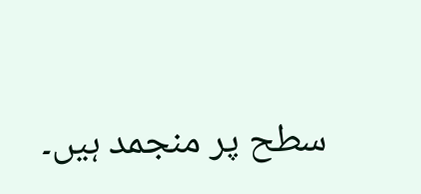سطح پر منجمد ہیں۔